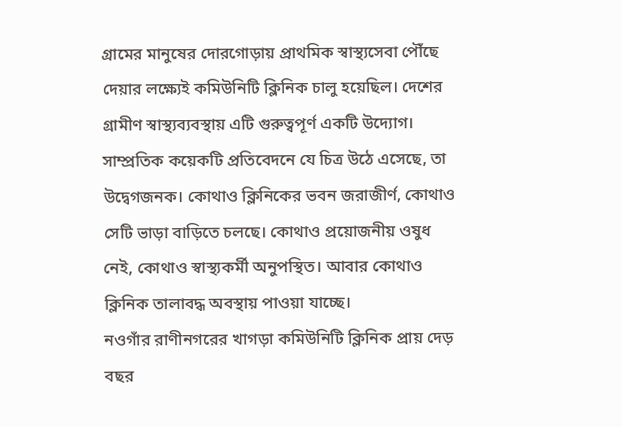গ্রামের মানুষের দোরগোড়ায় প্রাথমিক স্বাস্থ্যসেবা পৌঁছে দেয়ার লক্ষ্যেই কমিউনিটি ক্লিনিক চালু হয়েছিল। দেশের গ্রামীণ স্বাস্থ্যব্যবস্থায় এটি গুরুত্বপূর্ণ একটি উদ্যোগ। সাম্প্রতিক কয়েকটি প্রতিবেদনে যে চিত্র উঠে এসেছে, তা উদ্বেগজনক। কোথাও ক্লিনিকের ভবন জরাজীর্ণ, কোথাও সেটি ভাড়া বাড়িতে চলছে। কোথাও প্রয়োজনীয় ওষুধ নেই, কোথাও স্বাস্থ্যকর্মী অনুপস্থিত। আবার কোথাও ক্লিনিক তালাবদ্ধ অবস্থায় পাওয়া যাচ্ছে।
নওগাঁর রাণীনগরের খাগড়া কমিউনিটি ক্লিনিক প্রায় দেড় বছর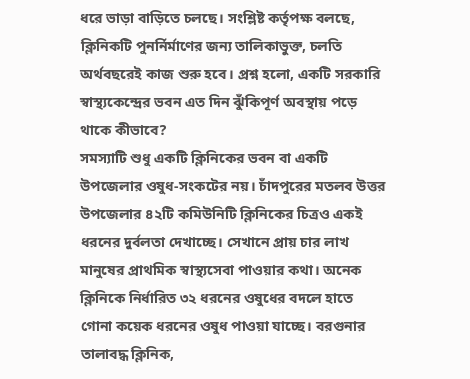ধরে ভাড়া বাড়িতে চলছে। সংশ্লিষ্ট কর্তৃপক্ষ বলছে, ক্লিনিকটি পুনর্নির্মাণের জন্য তালিকাভুক্ত, চলতি অর্থবছরেই কাজ শুরু হবে। প্রশ্ন হলো, একটি সরকারি স্বাস্থ্যকেন্দ্রের ভবন এত দিন ঝুঁকিপূর্ণ অবস্থায় পড়ে থাকে কীভাবে?
সমস্যাটি শুধু একটি ক্লিনিকের ভবন বা একটি উপজেলার ওষুধ-সংকটের নয়। চাঁদপুরের মতলব উত্তর উপজেলার ৪২টি কমিউনিটি ক্লিনিকের চিত্রও একই ধরনের দুর্বলতা দেখাচ্ছে। সেখানে প্রায় চার লাখ মানুষের প্রাথমিক স্বাস্থ্যসেবা পাওয়ার কথা। অনেক ক্লিনিকে নির্ধারিত ৩২ ধরনের ওষুধের বদলে হাতে গোনা কয়েক ধরনের ওষুধ পাওয়া যাচ্ছে। বরগুনার তালাবদ্ধ ক্লিনিক,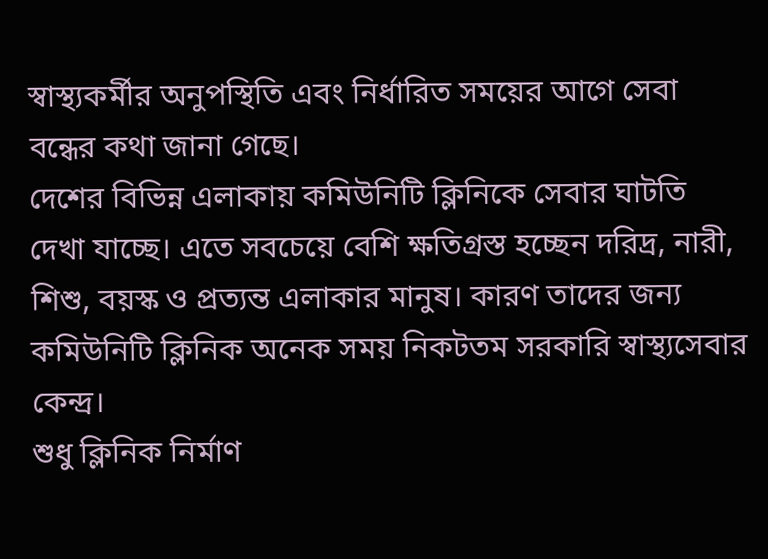স্বাস্থ্যকর্মীর অনুপস্থিতি এবং নির্ধারিত সময়ের আগে সেবা বন্ধের কথা জানা গেছে।
দেশের বিভিন্ন এলাকায় কমিউনিটি ক্লিনিকে সেবার ঘাটতি দেখা যাচ্ছে। এতে সবচেয়ে বেশি ক্ষতিগ্রস্ত হচ্ছেন দরিদ্র, নারী, শিশু, বয়স্ক ও প্রত্যন্ত এলাকার মানুষ। কারণ তাদের জন্য কমিউনিটি ক্লিনিক অনেক সময় নিকটতম সরকারি স্বাস্থ্যসেবার কেন্দ্র।
শুধু ক্লিনিক নির্মাণ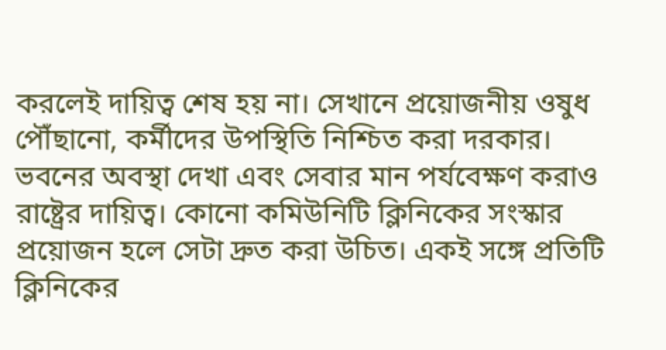করলেই দায়িত্ব শেষ হয় না। সেখানে প্রয়োজনীয় ওষুধ পৌঁছানো, কর্মীদের উপস্থিতি নিশ্চিত করা দরকার। ভবনের অবস্থা দেখা এবং সেবার মান পর্যবেক্ষণ করাও রাষ্ট্রের দায়িত্ব। কোনো কমিউনিটি ক্লিনিকের সংস্কার প্রয়োজন হলে সেটা দ্রুত করা উচিত। একই সঙ্গে প্রতিটি ক্লিনিকের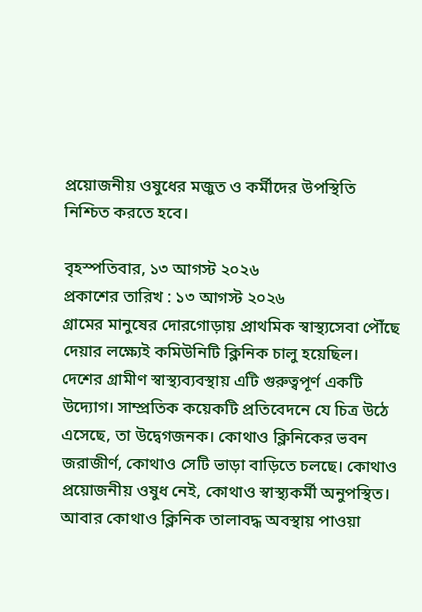প্রয়োজনীয় ওষুধের মজুত ও কর্মীদের উপস্থিতি নিশ্চিত করতে হবে।

বৃহস্পতিবার, ১৩ আগস্ট ২০২৬
প্রকাশের তারিখ : ১৩ আগস্ট ২০২৬
গ্রামের মানুষের দোরগোড়ায় প্রাথমিক স্বাস্থ্যসেবা পৌঁছে দেয়ার লক্ষ্যেই কমিউনিটি ক্লিনিক চালু হয়েছিল। দেশের গ্রামীণ স্বাস্থ্যব্যবস্থায় এটি গুরুত্বপূর্ণ একটি উদ্যোগ। সাম্প্রতিক কয়েকটি প্রতিবেদনে যে চিত্র উঠে এসেছে, তা উদ্বেগজনক। কোথাও ক্লিনিকের ভবন জরাজীর্ণ, কোথাও সেটি ভাড়া বাড়িতে চলছে। কোথাও প্রয়োজনীয় ওষুধ নেই, কোথাও স্বাস্থ্যকর্মী অনুপস্থিত। আবার কোথাও ক্লিনিক তালাবদ্ধ অবস্থায় পাওয়া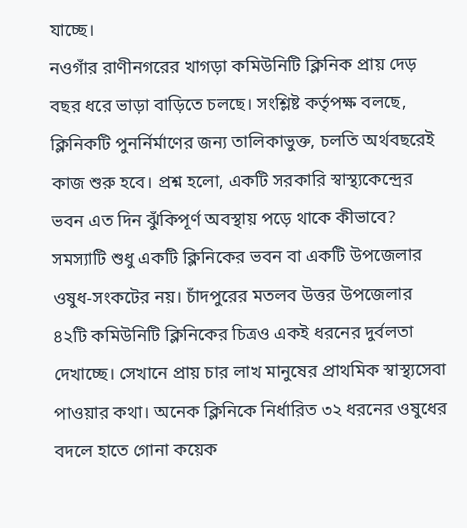যাচ্ছে।
নওগাঁর রাণীনগরের খাগড়া কমিউনিটি ক্লিনিক প্রায় দেড় বছর ধরে ভাড়া বাড়িতে চলছে। সংশ্লিষ্ট কর্তৃপক্ষ বলছে, ক্লিনিকটি পুনর্নির্মাণের জন্য তালিকাভুক্ত, চলতি অর্থবছরেই কাজ শুরু হবে। প্রশ্ন হলো, একটি সরকারি স্বাস্থ্যকেন্দ্রের ভবন এত দিন ঝুঁকিপূর্ণ অবস্থায় পড়ে থাকে কীভাবে?
সমস্যাটি শুধু একটি ক্লিনিকের ভবন বা একটি উপজেলার ওষুধ-সংকটের নয়। চাঁদপুরের মতলব উত্তর উপজেলার ৪২টি কমিউনিটি ক্লিনিকের চিত্রও একই ধরনের দুর্বলতা দেখাচ্ছে। সেখানে প্রায় চার লাখ মানুষের প্রাথমিক স্বাস্থ্যসেবা পাওয়ার কথা। অনেক ক্লিনিকে নির্ধারিত ৩২ ধরনের ওষুধের বদলে হাতে গোনা কয়েক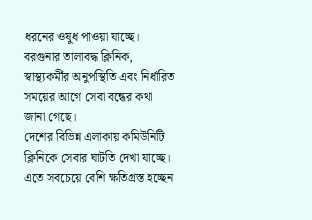ধরনের ওষুধ পাওয়া যাচ্ছে। বরগুনার তালাবদ্ধ ক্লিনিক, স্বাস্থ্যকর্মীর অনুপস্থিতি এবং নির্ধারিত সময়ের আগে সেবা বন্ধের কথা জানা গেছে।
দেশের বিভিন্ন এলাকায় কমিউনিটি ক্লিনিকে সেবার ঘাটতি দেখা যাচ্ছে। এতে সবচেয়ে বেশি ক্ষতিগ্রস্ত হচ্ছেন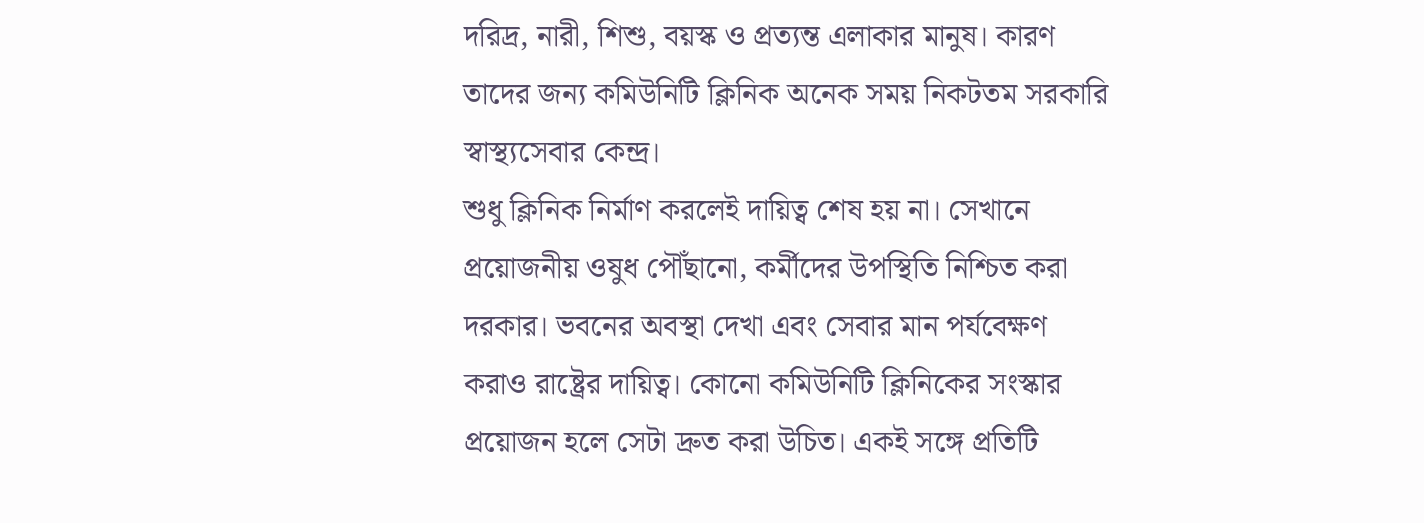দরিদ্র, নারী, শিশু, বয়স্ক ও প্রত্যন্ত এলাকার মানুষ। কারণ তাদের জন্য কমিউনিটি ক্লিনিক অনেক সময় নিকটতম সরকারি স্বাস্থ্যসেবার কেন্দ্র।
শুধু ক্লিনিক নির্মাণ করলেই দায়িত্ব শেষ হয় না। সেখানে প্রয়োজনীয় ওষুধ পৌঁছানো, কর্মীদের উপস্থিতি নিশ্চিত করা দরকার। ভবনের অবস্থা দেখা এবং সেবার মান পর্যবেক্ষণ করাও রাষ্ট্রের দায়িত্ব। কোনো কমিউনিটি ক্লিনিকের সংস্কার প্রয়োজন হলে সেটা দ্রুত করা উচিত। একই সঙ্গে প্রতিটি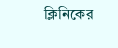ক্লিনিকের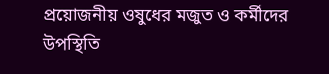প্রয়োজনীয় ওষুধের মজুত ও কর্মীদের উপস্থিতি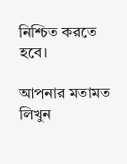নিশ্চিত করতে হবে।

আপনার মতামত লিখুন